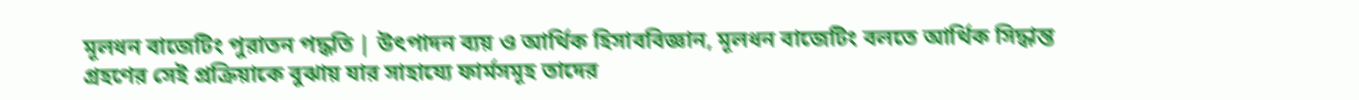মূলধন বাজেটিং পুরাতন পদ্ধতি | উৎপাদন ব্যয় ও আর্থিক হিসাববিজ্ঞান, মূলধন বাজেটিং বলতে আর্থিক সিদ্ধান্ত গ্রহণের সেই প্রক্রিয়াকে বুঝায় যার সাহায্যে ফার্মসমূহ তাদের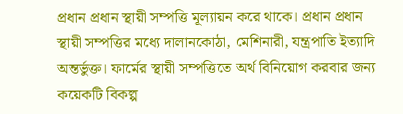প্রধান প্রধান স্থায়ী সম্পত্তি মূল্যায়ন করে থাকে। প্রধান প্রধান স্থায়ী সম্পত্তির মধ্যে দালানকোঠা, মেশিনারী, যন্ত্রপাতি ইত্যাদি অন্তর্ভুক্ত। ফার্মের স্থায়ী সম্পত্তিতে অর্থ বিনিয়োগ করবার জন্য কয়েকটি বিকল্প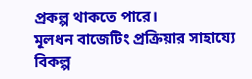প্রকল্প থাকতে পারে।
মূলধন বাজেটিং প্রক্রিয়ার সাহায্যে বিকল্প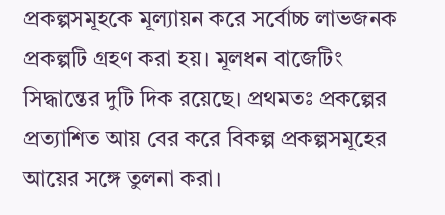প্রকল্পসমূহকে মূল্যায়ন করে সর্বোচ্চ লাভজনক প্রকল্পটি গ্রহণ করা হয়। মূলধন বাজেটিং সিদ্ধান্তের দুটি দিক রয়েছে। প্রথমতঃ প্রকল্পের প্রত্যাশিত আয় বের করে বিকল্প প্রকল্পসমূহের আয়ের সঙ্গে তুলনা করা।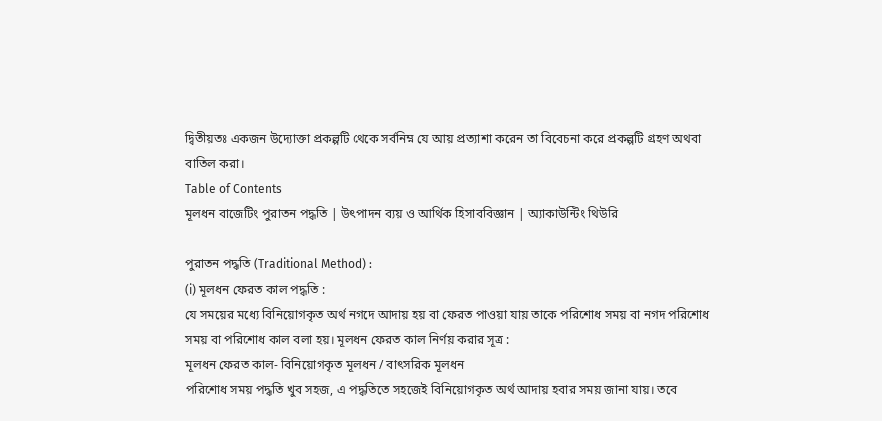দ্বিতীয়তঃ একজন উদ্যোক্তা প্রকল্পটি থেকে সর্বনিম্ন যে আয় প্রত্যাশা করেন তা বিবেচনা করে প্রকল্পটি গ্রহণ অথবা বাতিল করা।
Table of Contents
মূলধন বাজেটিং পুরাতন পদ্ধতি | উৎপাদন ব্যয় ও আর্থিক হিসাববিজ্ঞান | অ্যাকাউন্টিং থিউরি

পুরাতন পদ্ধতি (Traditional Method) :
(i) মূলধন ফেরত কাল পদ্ধতি :
যে সময়ের মধ্যে বিনিয়োগকৃত অর্থ নগদে আদায় হয় বা ফেরত পাওয়া যায় তাকে পরিশোধ সময় বা নগদ পরিশোধ সময় বা পরিশোধ কাল বলা হয়। মূলধন ফেরত কাল নির্ণয় করার সূত্র :
মূলধন ফেরত কাল- বিনিয়োগকৃত মূলধন / বাৎসরিক মূলধন
পরিশোধ সময় পদ্ধতি খুব সহজ, এ পদ্ধতিতে সহজেই বিনিয়োগকৃত অর্থ আদায় হবার সময় জানা যায়। তবে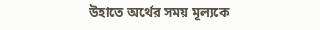উহাতে অর্থের সময় মূল্যকে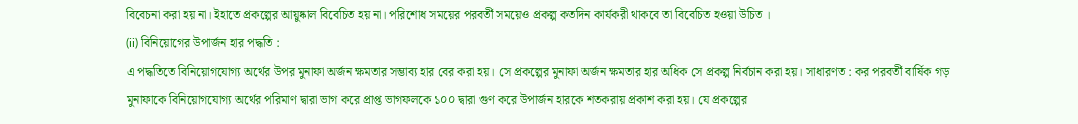বিবেচনা করা হয় না। ইহাতে প্রকল্পের আয়ুষ্কাল বিবেচিত হয় না। পরিশোধ সময়ের পরবর্তী সময়েও প্রকল্প কতদিন কার্যকরী থাকবে তা বিবেচিত হওয়া উচিত ।
(ii) বিনিয়োগের উপার্জন হার পদ্ধতি :
এ পদ্ধতিতে বিনিয়োগযোগ্য অর্থের উপর মুনাফা অর্জন ক্ষমতার সম্ভাব্য হার বের করা হয়। সে প্রকল্পের মুনাফা অর্জন ক্ষমতার হার অধিক সে প্রকল্প নির্বচান করা হয়। সাধারণত : কর পরবর্তী বার্ষিক গড় মুনাফাকে বিনিয়োগযোগ্য অর্থের পরিমাণ দ্বারা ভাগ করে প্রাপ্ত ভাগফলকে ১০০ দ্বারা গুণ করে উপার্জন হারকে শতকরায় প্রকাশ করা হয়। যে প্রকল্পের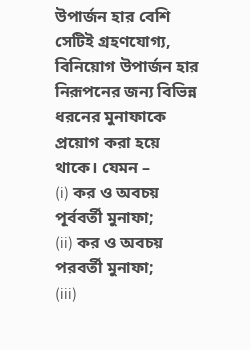উপার্জন হার বেশি সেটিই গ্রহণযোগ্য, বিনিয়োগ উপার্জন হার নিরূপনের জন্য বিভিন্ন ধরনের মুনাফাকে প্রয়োগ করা হয়ে থাকে। যেমন –
(i) কর ও অবচয় পূর্ববর্তী মুনাফা;
(ii) কর ও অবচয় পরবর্তী মুনাফা;
(iii)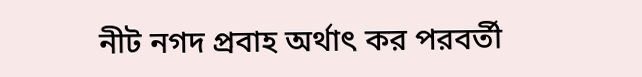নীট নগদ প্রবাহ অর্থাৎ কর পরবর্তী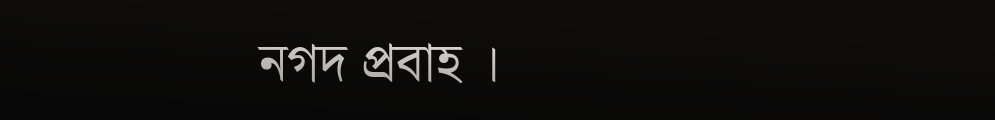নগদ প্রবাহ ।